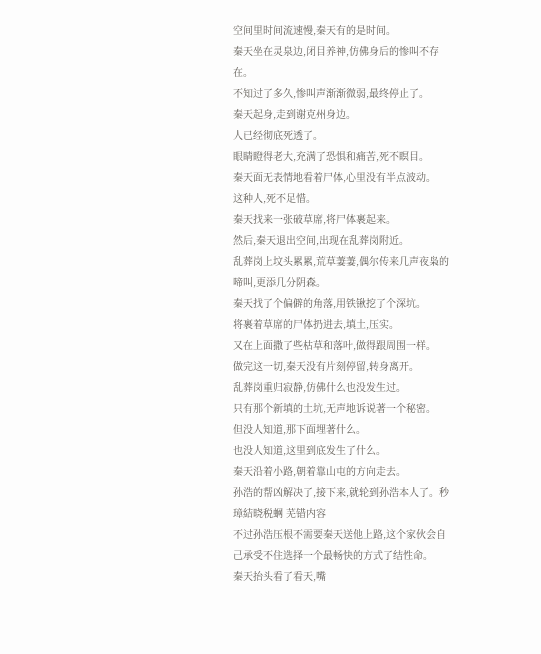空间里时间流速慢,秦天有的是时间。
秦天坐在灵泉边,闭目养神,仿佛身后的惨叫不存在。
不知过了多久,惨叫声渐渐微弱,最终停止了。
秦天起身,走到谢克州身边。
人已经彻底死透了。
眼睛瞪得老大,充满了恐惧和痛苦,死不瞑目。
秦天面无表情地看着尸体,心里没有半点波动。
这种人,死不足惜。
秦天找来一张破草席,将尸体裹起来。
然后,秦天退出空间,出现在乱葬岗附近。
乱葬岗上坟头累累,荒草萋萋,偶尔传来几声夜枭的啼叫,更添几分阴森。
秦天找了个偏僻的角落,用铁锹挖了个深坑。
将裹着草席的尸体扔进去,填土,压实。
又在上面撒了些枯草和落叶,做得跟周围一样。
做完这一切,秦天没有片刻停留,转身离开。
乱葬岗重归寂静,仿佛什么也没发生过。
只有那个新填的土坑,无声地诉说著一个秘密。
但没人知道,那下面埋著什么。
也没人知道,这里到底发生了什么。
秦天沿着小路,朝着靠山屯的方向走去。
孙浩的帮凶解决了,接下来,就轮到孙浩本人了。秒璋結晓税蛧 芜错内容
不过孙浩压根不需要秦天送他上路,这个家伙会自己承受不住选择一个最畅快的方式了结性命。
秦天抬头看了看天,嘴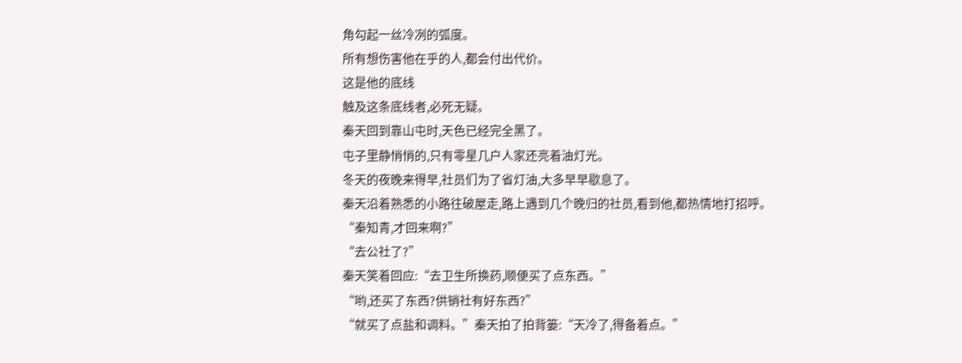角勾起一丝冷冽的弧度。
所有想伤害他在乎的人,都会付出代价。
这是他的底线
触及这条底线者,必死无疑。
秦天回到靠山屯时,天色已经完全黑了。
屯子里静悄悄的,只有零星几户人家还亮着油灯光。
冬天的夜晚来得早,社员们为了省灯油,大多早早歇息了。
秦天沿着熟悉的小路往破屋走,路上遇到几个晚归的社员,看到他,都热情地打招呼。
“秦知青,才回来啊?”
“去公社了?”
秦天笑着回应:“去卫生所换药,顺便买了点东西。”
“哟,还买了东西?供销社有好东西?”
“就买了点盐和调料。”秦天拍了拍背篓:“天冷了,得备着点。”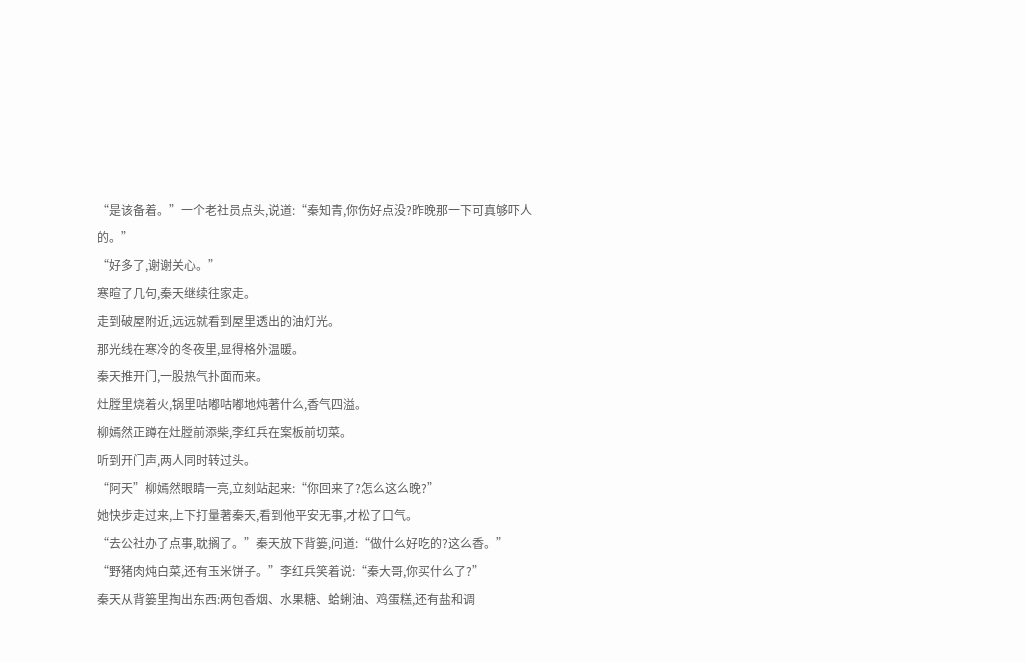“是该备着。”一个老社员点头,说道:“秦知青,你伤好点没?昨晚那一下可真够吓人的。”
“好多了,谢谢关心。”
寒暄了几句,秦天继续往家走。
走到破屋附近,远远就看到屋里透出的油灯光。
那光线在寒冷的冬夜里,显得格外温暖。
秦天推开门,一股热气扑面而来。
灶膛里烧着火,锅里咕嘟咕嘟地炖著什么,香气四溢。
柳嫣然正蹲在灶膛前添柴,李红兵在案板前切菜。
听到开门声,两人同时转过头。
“阿天”柳嫣然眼睛一亮,立刻站起来:“你回来了?怎么这么晚?”
她快步走过来,上下打量著秦天,看到他平安无事,才松了口气。
“去公社办了点事,耽搁了。”秦天放下背篓,问道:“做什么好吃的?这么香。”
“野猪肉炖白菜,还有玉米饼子。”李红兵笑着说:“秦大哥,你买什么了?”
秦天从背篓里掏出东西:两包香烟、水果糖、蛤蜊油、鸡蛋糕,还有盐和调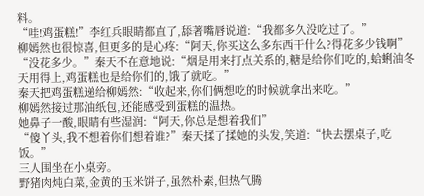料。
“哇!鸡蛋糕!”李红兵眼睛都直了,舔著嘴唇说道:“我都多久没吃过了。”
柳嫣然也很惊喜,但更多的是心疼:“阿天,你买这么多东西干什么?得花多少钱啊”
“没花多少。”秦天不在意地说:“烟是用来打点关系的,糖是给你们吃的,蛤蜊油冬天用得上,鸡蛋糕也是给你们的,饿了就吃。”
秦天把鸡蛋糕递给柳嫣然:“收起来,你们俩想吃的时候就拿出来吃。”
柳嫣然接过那油纸包,还能感受到蛋糕的温热。
她鼻子一酸,眼睛有些湿润:“阿天,你总是想着我们”
“傻丫头,我不想着你们想着谁?”秦天揉了揉她的头发,笑道:“快去摆桌子,吃饭。”
三人围坐在小桌旁。
野猪肉炖白菜,金黄的玉米饼子,虽然朴素,但热气腾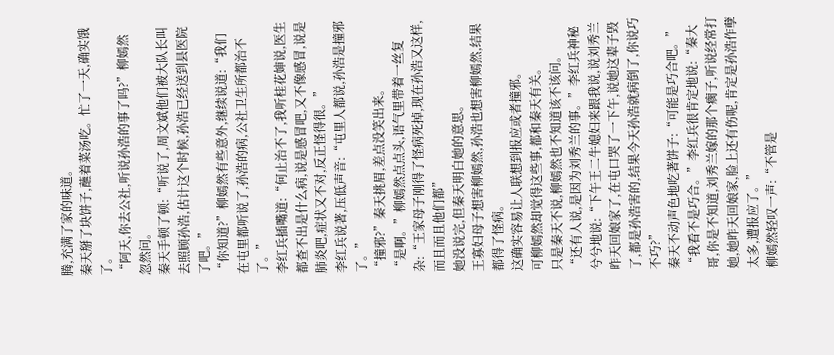腾,充满了家的味道。
秦天掰了块饼子,蘸着菜汤吃。忙了一天,确实饿了。
“阿天,你去公社,听说孙浩的事了吗?”柳嫣然忽然问。
秦天手顿了顿:“听说了,周文斌他们被大队长叫去照顾孙浩,估计这个时候,孙浩已经送到县医院了吧。”
“你知道?”柳嫣然有些意外,继续说道:“我们在屯里都听说了,孙浩的病,公社卫生所都治不了。”
李红兵插嘴道:“何止治不了,我听桂花婶说,医生都查不出是什么病,说是感冒吧,又不像感冒,说是肺炎吧,症状又不对,反正怪得很。”
李红兵说著,压低声音:“屯里人都说,孙浩是撞邪了。”
“撞邪?”秦天挑眉,差点没笑出来。
“是啊。”柳嫣然点点头,语气里带着一丝复杂:“王家母子刚得了怪病死掉,现在孙浩又这样,而且而且他们都”
她没说完,但秦天明白她的意思。
王寡妇母子想害柳嫣然,孙浩也想害柳嫣然,结果都得了怪病。
这确实容易让人联想到报应或者撞邪。
可柳嫣然却觉得这些事,都和秦天有关。
只是秦天不说,柳嫣然也不知道该不该问。
“还有人说,是因为刘秀兰的事。”李红兵神秘兮兮地说:“下午王二牛媳妇来跟我说,说刘秀兰昨天回娘家了,在屯口哭了一下午,说她这辈子毁了,都是孙浩害的,结果今天孙浩就病倒了,你说巧不巧?”
秦天不动声色地吃著饼子:“可能是巧合吧。”
“我看不是巧合。”李红兵很肯定地说:“秦大哥,你是不知道,刘秀兰嫁的那个瘸子,听说经常打她,她昨天回娘家,脸上还有伤呢,肯定是孙浩作孽太多,遭报应了。”
柳嫣然轻叹一声:“不管是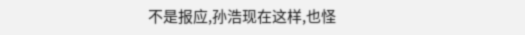不是报应,孙浩现在这样,也怪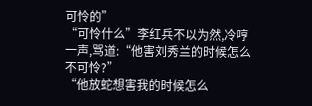可怜的”
“可怜什么”李红兵不以为然,冷哼一声,骂道:“他害刘秀兰的时候怎么不可怜?”
“他放蛇想害我的时候怎么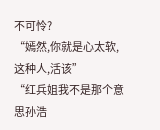不可怜?
“嫣然,你就是心太软,这种人,活该”
“红兵姐我不是那个意思孙浩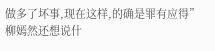做多了坏事,现在这样,的确是罪有应得”柳嫣然还想说什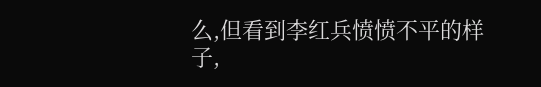么,但看到李红兵愤愤不平的样子,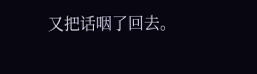又把话咽了回去。